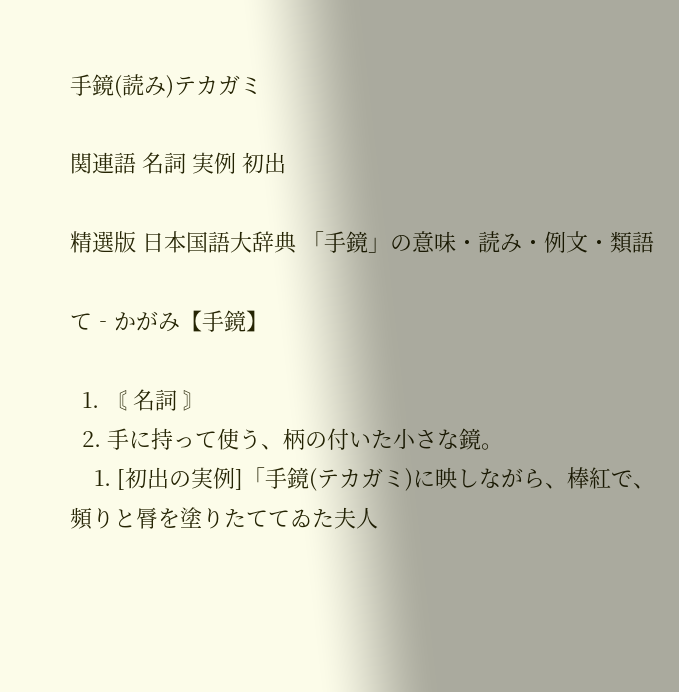手鏡(読み)テカガミ

関連語 名詞 実例 初出

精選版 日本国語大辞典 「手鏡」の意味・読み・例文・類語

て‐かがみ【手鏡】

  1. 〘 名詞 〙
  2. 手に持って使う、柄の付いた小さな鏡。
    1. [初出の実例]「手鏡(テカガミ)に映しながら、棒紅で、頻りと脣を塗りたててゐた夫人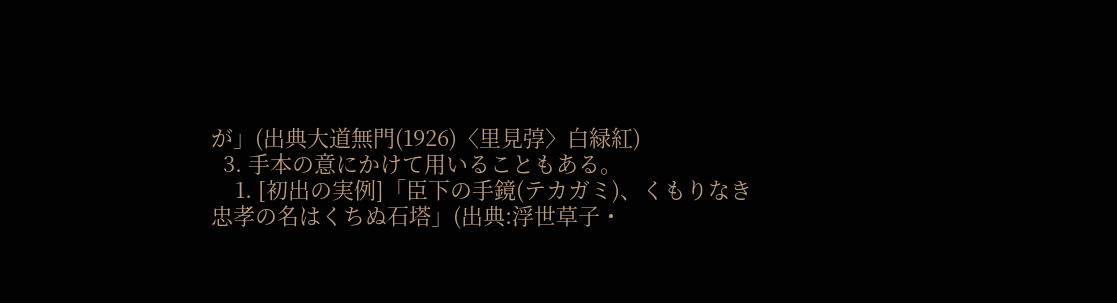が」(出典大道無門(1926)〈里見弴〉白緑紅)
  3. 手本の意にかけて用いることもある。
    1. [初出の実例]「臣下の手鏡(テカガミ)、くもりなき忠孝の名はくちぬ石塔」(出典:浮世草子・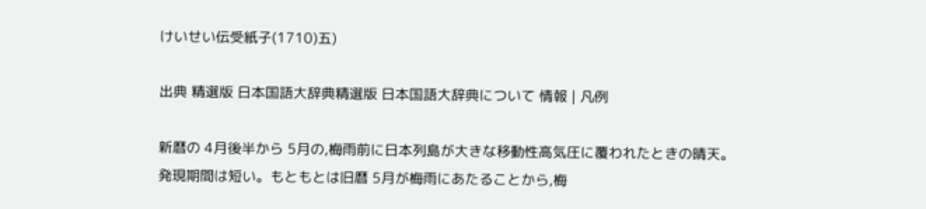けいせい伝受紙子(1710)五)

出典 精選版 日本国語大辞典精選版 日本国語大辞典について 情報 | 凡例

新暦の 4月後半から 5月の,梅雨前に日本列島が大きな移動性高気圧に覆われたときの晴天。発現期間は短い。もともとは旧暦 5月が梅雨にあたることから,梅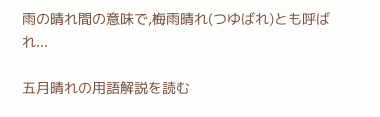雨の晴れ間の意味で,梅雨晴れ(つゆばれ)とも呼ばれ...

五月晴れの用語解説を読む